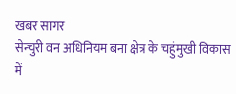खबर सागर
सेन्चुरी वन अधिनियम बना क्षेत्र के चहुंमुखी विकास में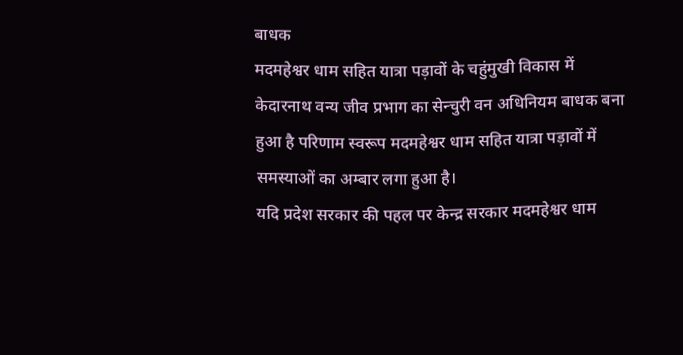बाधक
मदमहेश्वर धाम सहित यात्रा पड़ावों के चहुंमुखी विकास में केदारनाथ वन्य जीव प्रभाग का सेन्चुरी वन अधिनियम बाधक बना हुआ है परिणाम स्वरूप मदमहेश्वर धाम सहित यात्रा पड़ावों में समस्याओं का अम्बार लगा हुआ है।
यदि प्रदेश सरकार की पहल पर केन्द्र सरकार मदमहेश्वर धाम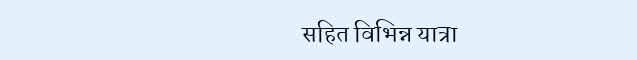सहित विभिन्न यात्रा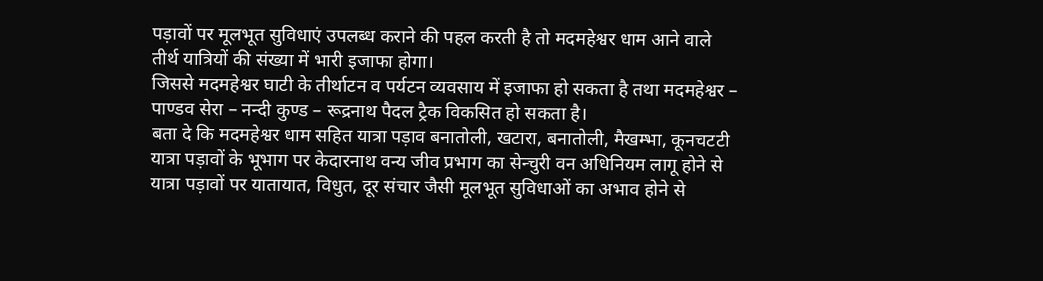पड़ावों पर मूलभूत सुविधाएं उपलब्ध कराने की पहल करती है तो मदमहेश्वर धाम आने वाले तीर्थ यात्रियों की संख्या में भारी इजाफा होगा।
जिससे मदमहेश्वर घाटी के तीर्थाटन व पर्यटन व्यवसाय में इजाफा हो सकता है तथा मदमहेश्वर – पाण्डव सेरा – नन्दी कुण्ड – रूद्रनाथ पैदल ट्रैक विकसित हो सकता है।
बता दे कि मदमहेश्वर धाम सहित यात्रा पड़ाव बनातोली, खटारा, बनातोली, मैखम्भा, कूनचटटी यात्रा पड़ावों के भूभाग पर केदारनाथ वन्य जीव प्रभाग का सेन्चुरी वन अधिनियम लागू होने से यात्रा पड़ावों पर यातायात, विधुत, दूर संचार जैसी मूलभूत सुविधाओं का अभाव होने से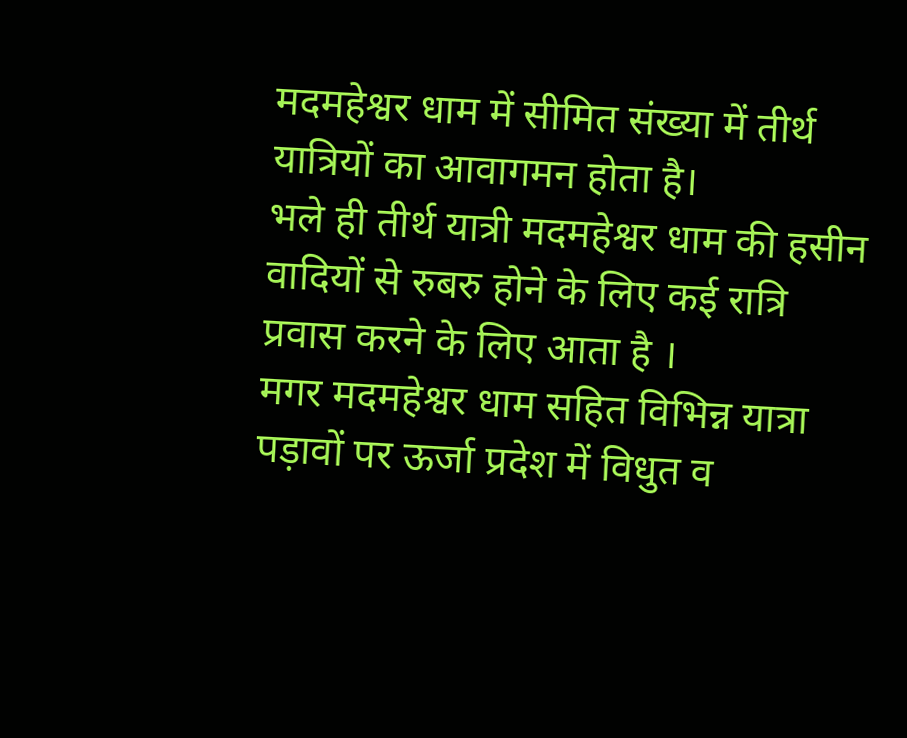मदमहेश्वर धाम में सीमित संख्या में तीर्थ यात्रियों का आवागमन होता है।
भले ही तीर्थ यात्री मदमहेश्वर धाम की हसीन वादियों से रुबरु होने के लिए कई रात्रि प्रवास करने के लिए आता है ।
मगर मदमहेश्वर धाम सहित विभिन्न यात्रा पड़ावों पर ऊर्जा प्रदेश में विधुत व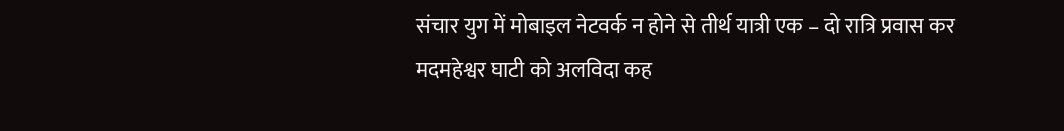संचार युग में मोबाइल नेटवर्क न होने से तीर्थ यात्री एक – दो रात्रि प्रवास कर मदमहेश्वर घाटी को अलविदा कह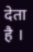देता है ।